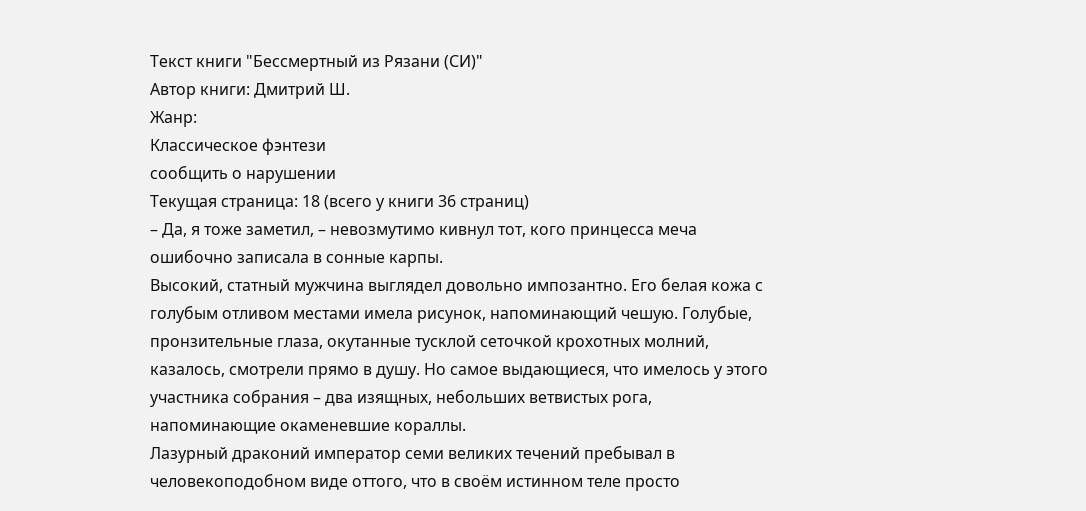Текст книги "Бессмертный из Рязани (СИ)"
Автор книги: Дмитрий Ш.
Жанр:
Классическое фэнтези
сообщить о нарушении
Текущая страница: 18 (всего у книги 36 страниц)
– Да, я тоже заметил, – невозмутимо кивнул тот, кого принцесса меча ошибочно записала в сонные карпы.
Высокий, статный мужчина выглядел довольно импозантно. Его белая кожа с голубым отливом местами имела рисунок, напоминающий чешую. Голубые, пронзительные глаза, окутанные тусклой сеточкой крохотных молний, казалось, смотрели прямо в душу. Но самое выдающиеся, что имелось у этого участника собрания – два изящных, небольших ветвистых рога, напоминающие окаменевшие кораллы.
Лазурный драконий император семи великих течений пребывал в человекоподобном виде оттого, что в своём истинном теле просто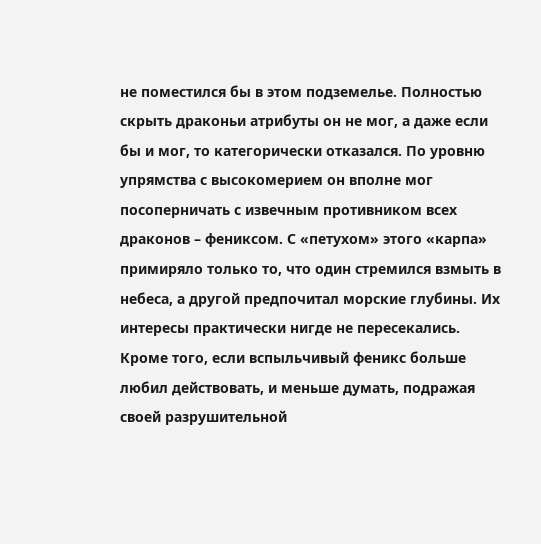не поместился бы в этом подземелье. Полностью скрыть драконьи атрибуты он не мог, а даже если бы и мог, то категорически отказался. По уровню упрямства с высокомерием он вполне мог посоперничать с извечным противником всех драконов – фениксом. С «петухом» этого «карпа» примиряло только то, что один стремился взмыть в небеса, а другой предпочитал морские глубины. Их интересы практически нигде не пересекались. Кроме того, если вспыльчивый феникс больше любил действовать, и меньше думать, подражая своей разрушительной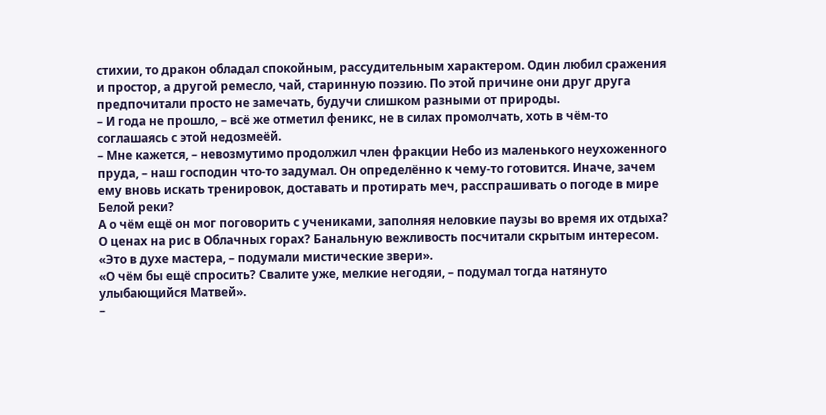стихии, то дракон обладал спокойным, рассудительным характером. Один любил сражения и простор, а другой ремесло, чай, старинную поэзию. По этой причине они друг друга предпочитали просто не замечать, будучи слишком разными от природы.
– И года не прошло, – всё же отметил феникс, не в силах промолчать, хоть в чём-то соглашаясь с этой недозмеёй.
– Мне кажется, – невозмутимо продолжил член фракции Небо из маленького неухоженного пруда, – наш господин что-то задумал. Он определённо к чему-то готовится. Иначе, зачем ему вновь искать тренировок, доставать и протирать меч, расспрашивать о погоде в мире Белой реки?
А о чём ещё он мог поговорить с учениками, заполняя неловкие паузы во время их отдыха? О ценах на рис в Облачных горах? Банальную вежливость посчитали скрытым интересом.
«Это в духе мастера, – подумали мистические звери».
«О чём бы ещё спросить? Свалите уже, мелкие негодяи, – подумал тогда натянуто улыбающийся Матвей».
–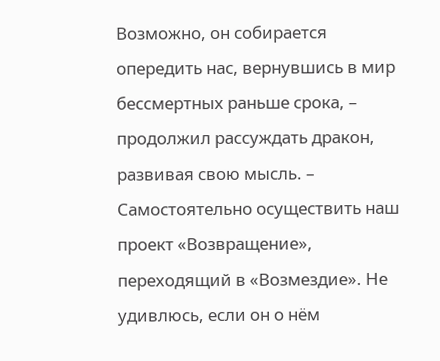Возможно, он собирается опередить нас, вернувшись в мир бессмертных раньше срока, – продолжил рассуждать дракон, развивая свою мысль. – Самостоятельно осуществить наш проект «Возвращение», переходящий в «Возмездие». Не удивлюсь, если он о нём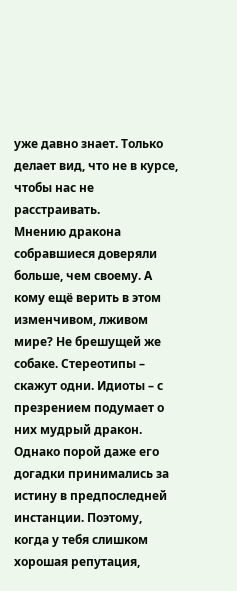уже давно знает. Только делает вид, что не в курсе, чтобы нас не расстраивать.
Мнению дракона собравшиеся доверяли больше, чем своему. А кому ещё верить в этом изменчивом, лживом мире? Не брешущей же собаке. Стереотипы – скажут одни. Идиоты – с презрением подумает о них мудрый дракон. Однако порой даже его догадки принимались за истину в предпоследней инстанции. Поэтому, когда у тебя слишком хорошая репутация,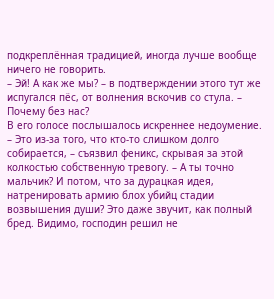подкреплённая традицией, иногда лучше вообще ничего не говорить.
– Эй! А как же мы? – в подтверждении этого тут же испугался пёс, от волнения вскочив со стула. – Почему без нас?
В его голосе послышалось искреннее недоумение.
– Это из-за того, что кто-то слишком долго собирается, – съязвил феникс, скрывая за этой колкостью собственную тревогу. – А ты точно мальчик? И потом, что за дурацкая идея, натренировать армию блох убийц стадии возвышения души? Это даже звучит, как полный бред. Видимо, господин решил не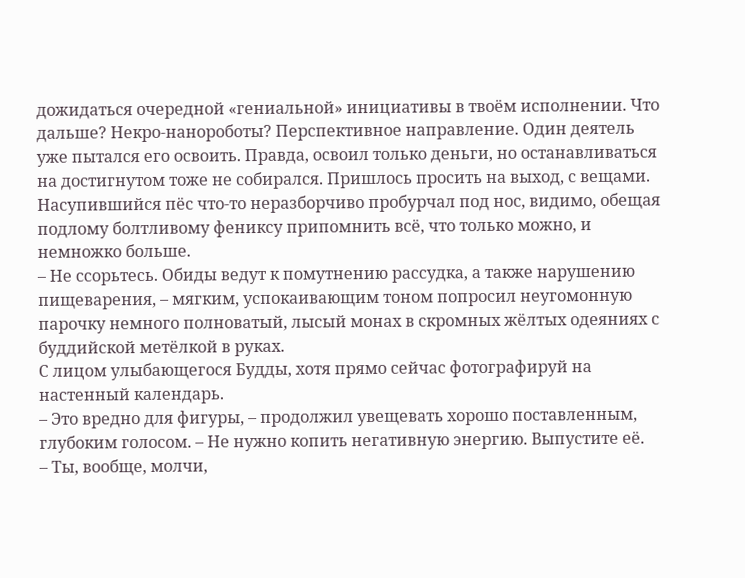дожидаться очередной «гениальной» инициативы в твоём исполнении. Что дальше? Некро-нанороботы? Перспективное направление. Один деятель уже пытался его освоить. Правда, освоил только деньги, но останавливаться на достигнутом тоже не собирался. Пришлось просить на выход, с вещами.
Насупившийся пёс что-то неразборчиво пробурчал под нос, видимо, обещая подлому болтливому фениксу припомнить всё, что только можно, и немножко больше.
– Не ссорьтесь. Обиды ведут к помутнению рассудка, а также нарушению пищеварения, – мягким, успокаивающим тоном попросил неугомонную парочку немного полноватый, лысый монах в скромных жёлтых одеяниях с буддийской метёлкой в руках.
С лицом улыбающегося Будды, хотя прямо сейчас фотографируй на настенный календарь.
– Это вредно для фигуры, – продолжил увещевать хорошо поставленным, глубоким голосом. – Не нужно копить негативную энергию. Выпустите её.
– Ты, вообще, молчи,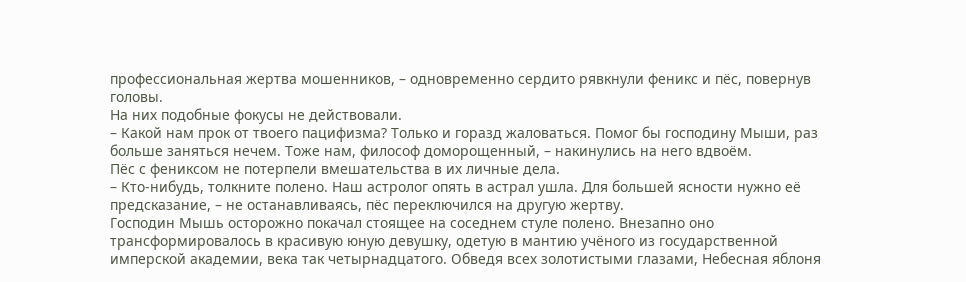профессиональная жертва мошенников, – одновременно сердито рявкнули феникс и пёс, повернув головы.
На них подобные фокусы не действовали.
– Какой нам прок от твоего пацифизма? Только и горазд жаловаться. Помог бы господину Мыши, раз больше заняться нечем. Тоже нам, философ доморощенный, – накинулись на него вдвоём.
Пёс с фениксом не потерпели вмешательства в их личные дела.
– Кто-нибудь, толкните полено. Наш астролог опять в астрал ушла. Для большей ясности нужно её предсказание, – не останавливаясь, пёс переключился на другую жертву.
Господин Мышь осторожно покачал стоящее на соседнем стуле полено. Внезапно оно трансформировалось в красивую юную девушку, одетую в мантию учёного из государственной имперской академии, века так четырнадцатого. Обведя всех золотистыми глазами, Небесная яблоня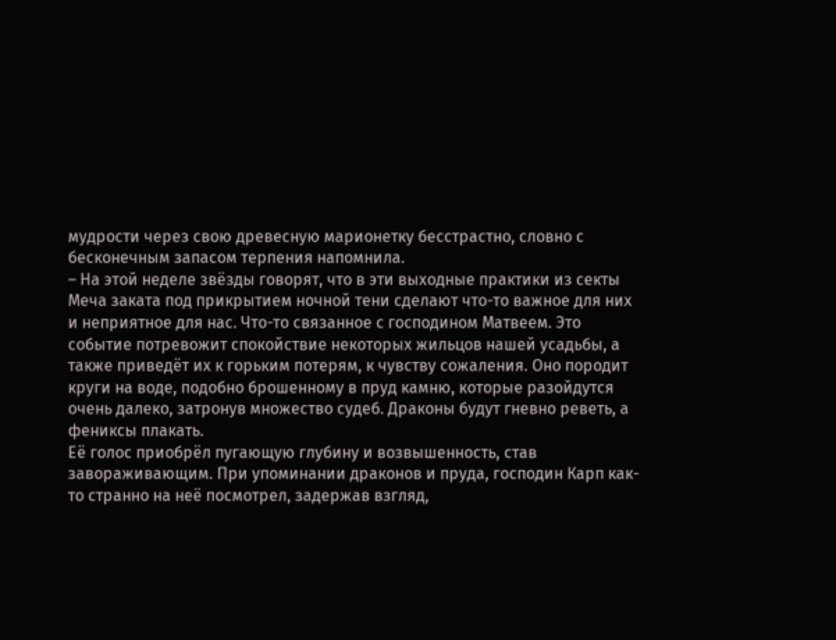мудрости через свою древесную марионетку бесстрастно, словно с бесконечным запасом терпения напомнила.
– На этой неделе звёзды говорят, что в эти выходные практики из секты Меча заката под прикрытием ночной тени сделают что-то важное для них и неприятное для нас. Что-то связанное с господином Матвеем. Это событие потревожит спокойствие некоторых жильцов нашей усадьбы, а также приведёт их к горьким потерям, к чувству сожаления. Оно породит круги на воде, подобно брошенному в пруд камню, которые разойдутся очень далеко, затронув множество судеб. Драконы будут гневно реветь, а фениксы плакать.
Её голос приобрёл пугающую глубину и возвышенность, став завораживающим. При упоминании драконов и пруда, господин Карп как-то странно на неё посмотрел, задержав взгляд,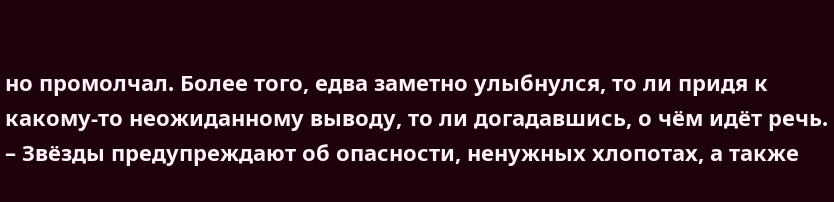но промолчал. Более того, едва заметно улыбнулся, то ли придя к какому-то неожиданному выводу, то ли догадавшись, о чём идёт речь.
– Звёзды предупреждают об опасности, ненужных хлопотах, а также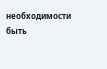необходимости быть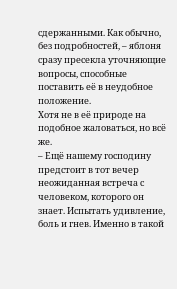сдержанными. Как обычно, без подробностей, – яблоня сразу пресекла уточняющие вопросы, способные поставить её в неудобное положение.
Хотя не в её природе на подобное жаловаться, но всё же.
– Ещё нашему господину предстоит в тот вечер неожиданная встреча с человеком, которого он знает. Испытать удивление, боль и гнев. Именно в такой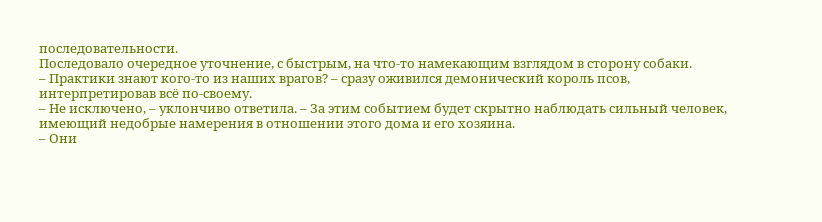последовательности.
Последовало очередное уточнение, с быстрым, на что-то намекающим взглядом в сторону собаки.
– Практики знают кого-то из наших врагов? – сразу оживился демонический король псов, интерпретировав всё по-своему.
– Не исключено, – уклончиво ответила. – За этим событием будет скрытно наблюдать сильный человек, имеющий недобрые намерения в отношении этого дома и его хозяина.
– Они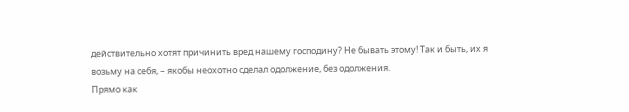действительно хотят причинить вред нашему господину? Не бывать этому! Так и быть, их я возьму на себя, – якобы неохотно сделал одолжение, без одолжения.
Прямо как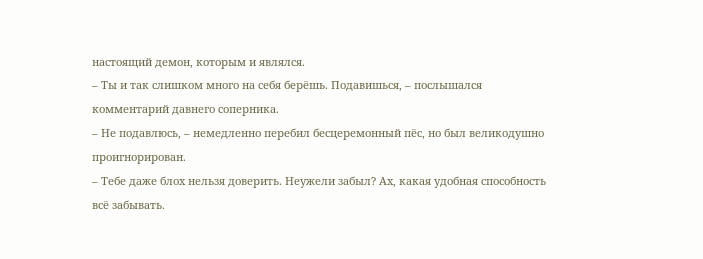настоящий демон, которым и являлся.
– Ты и так слишком много на себя берёшь. Подавишься, – послышался комментарий давнего соперника.
– Не подавлюсь, – немедленно перебил бесцеремонный пёс, но был великодушно проигнорирован.
– Тебе даже блох нельзя доверить. Неужели забыл? Ах, какая удобная способность всё забывать.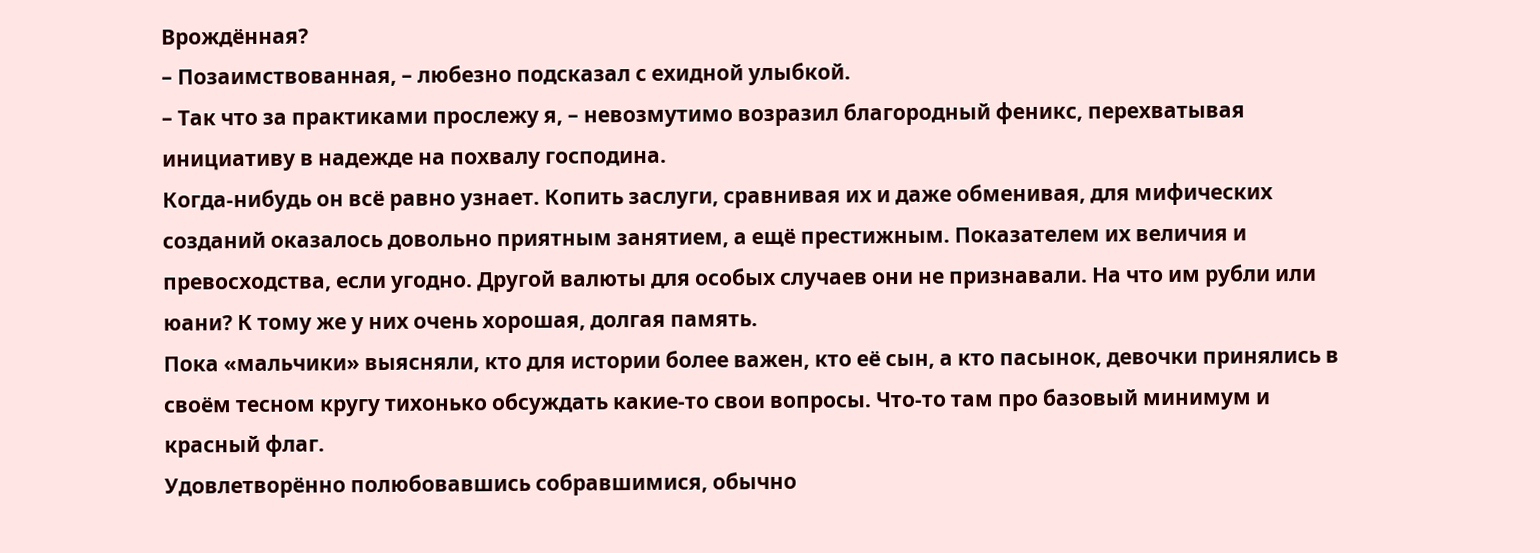Врождённая?
– Позаимствованная, – любезно подсказал с ехидной улыбкой.
– Так что за практиками прослежу я, – невозмутимо возразил благородный феникс, перехватывая инициативу в надежде на похвалу господина.
Когда-нибудь он всё равно узнает. Копить заслуги, сравнивая их и даже обменивая, для мифических созданий оказалось довольно приятным занятием, а ещё престижным. Показателем их величия и превосходства, если угодно. Другой валюты для особых случаев они не признавали. На что им рубли или юани? К тому же у них очень хорошая, долгая память.
Пока «мальчики» выясняли, кто для истории более важен, кто её сын, а кто пасынок, девочки принялись в своём тесном кругу тихонько обсуждать какие-то свои вопросы. Что-то там про базовый минимум и красный флаг.
Удовлетворённо полюбовавшись собравшимися, обычно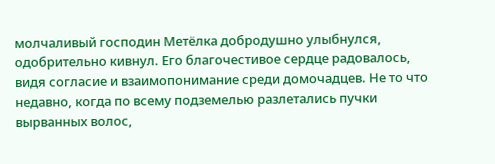молчаливый господин Метёлка добродушно улыбнулся, одобрительно кивнул. Его благочестивое сердце радовалось, видя согласие и взаимопонимание среди домочадцев. Не то что недавно, когда по всему подземелью разлетались пучки вырванных волос,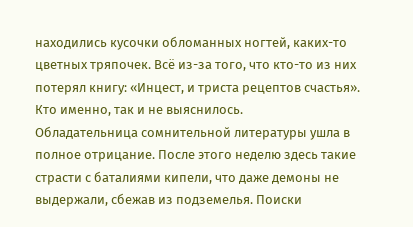находились кусочки обломанных ногтей, каких-то цветных тряпочек. Всё из-за того, что кто-то из них потерял книгу: «Инцест, и триста рецептов счастья». Кто именно, так и не выяснилось.
Обладательница сомнительной литературы ушла в полное отрицание. После этого неделю здесь такие страсти с баталиями кипели, что даже демоны не выдержали, сбежав из подземелья. Поиски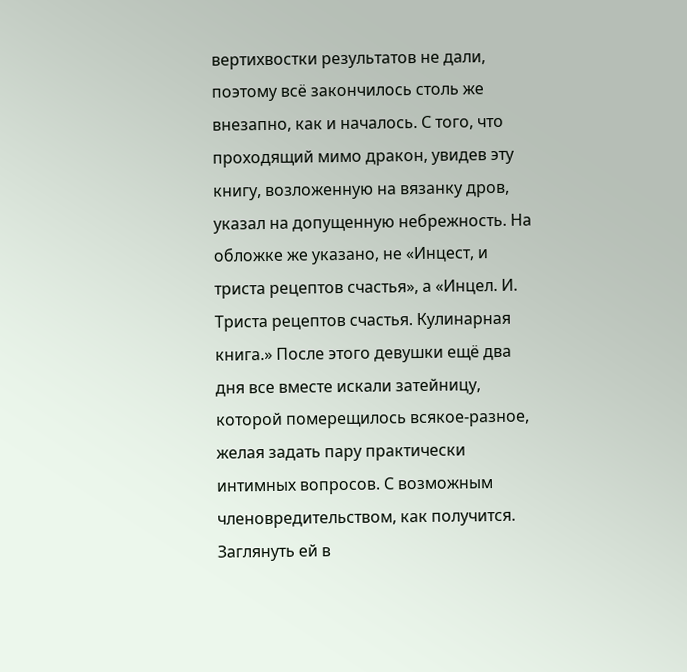вертихвостки результатов не дали, поэтому всё закончилось столь же внезапно, как и началось. С того, что проходящий мимо дракон, увидев эту книгу, возложенную на вязанку дров, указал на допущенную небрежность. На обложке же указано, не «Инцест, и триста рецептов счастья», а «Инцел. И. Триста рецептов счастья. Кулинарная книга.» После этого девушки ещё два дня все вместе искали затейницу, которой померещилось всякое-разное, желая задать пару практически интимных вопросов. С возможным членовредительством, как получится. Заглянуть ей в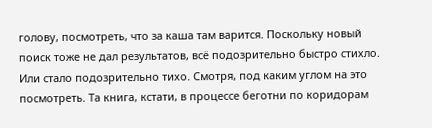голову, посмотреть, что за каша там варится. Поскольку новый поиск тоже не дал результатов, всё подозрительно быстро стихло. Или стало подозрительно тихо. Смотря, под каким углом на это посмотреть. Та книга, кстати, в процессе беготни по коридорам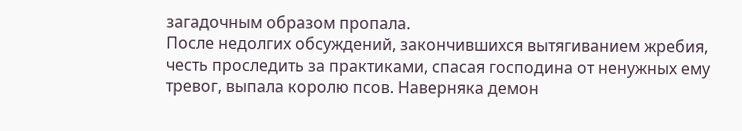загадочным образом пропала.
После недолгих обсуждений, закончившихся вытягиванием жребия, честь проследить за практиками, спасая господина от ненужных ему тревог, выпала королю псов. Наверняка демон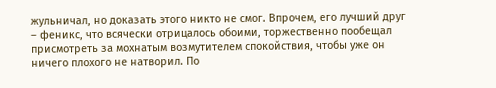жульничал, но доказать этого никто не смог. Впрочем, его лучший друг – феникс, что всячески отрицалось обоими, торжественно пообещал присмотреть за мохнатым возмутителем спокойствия, чтобы уже он ничего плохого не натворил. По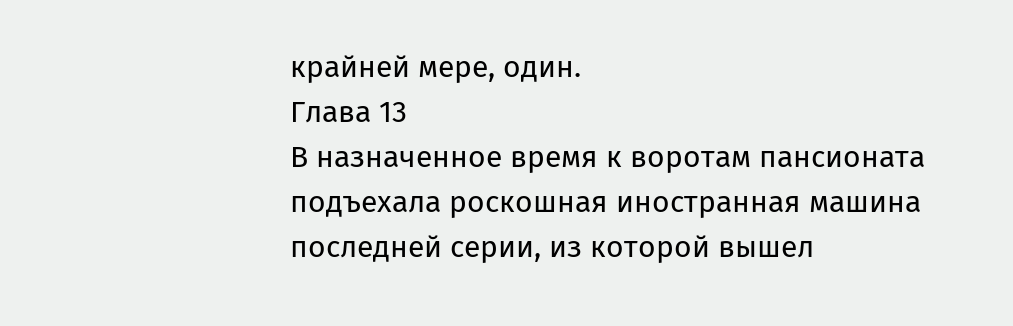крайней мере, один.
Глава 13
В назначенное время к воротам пансионата подъехала роскошная иностранная машина последней серии, из которой вышел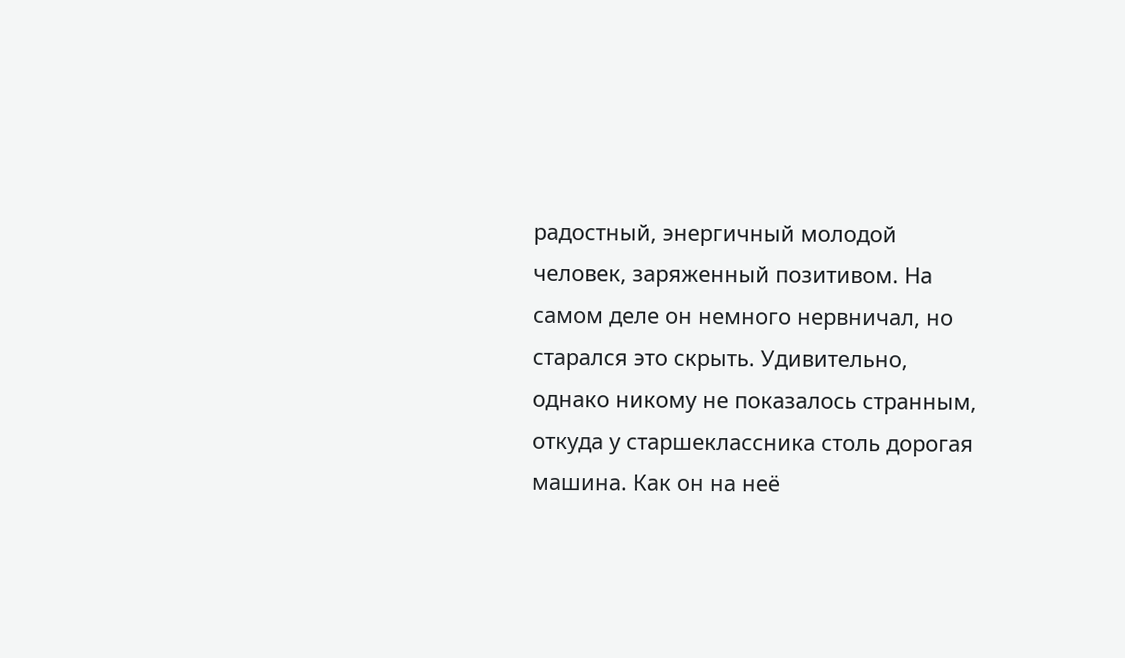радостный, энергичный молодой человек, заряженный позитивом. На самом деле он немного нервничал, но старался это скрыть. Удивительно, однако никому не показалось странным, откуда у старшеклассника столь дорогая машина. Как он на неё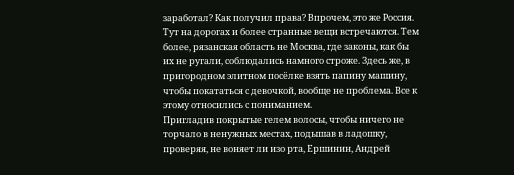заработал? Как получил права? Впрочем, это же Россия. Тут на дорогах и более странные вещи встречаются. Тем более, рязанская область не Москва, где законы, как бы их не ругали, соблюдались намного строже. Здесь же, в пригородном элитном посёлке взять папину машину, чтобы покататься с девочкой, вообще не проблема. Все к этому относились с пониманием.
Пригладив покрытые гелем волосы, чтобы ничего не торчало в ненужных местах, подышав в ладошку, проверяя, не воняет ли изо рта, Ершинин, Андрей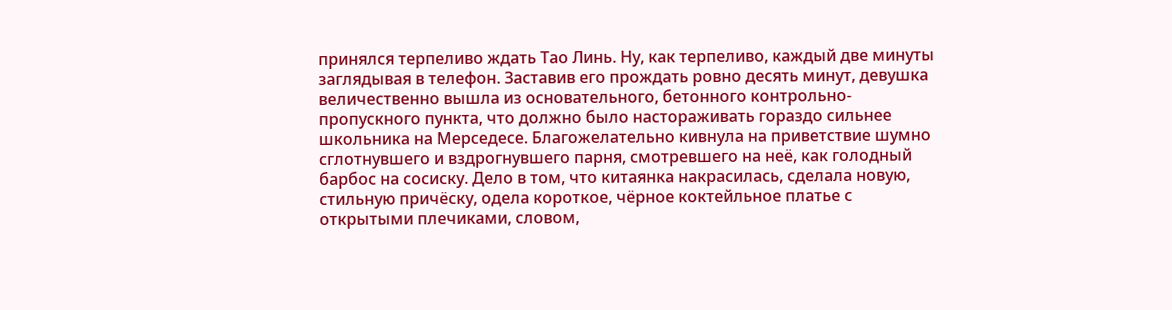принялся терпеливо ждать Тао Линь. Ну, как терпеливо, каждый две минуты заглядывая в телефон. Заставив его прождать ровно десять минут, девушка величественно вышла из основательного, бетонного контрольно-пропускного пункта, что должно было настораживать гораздо сильнее школьника на Мерседесе. Благожелательно кивнула на приветствие шумно сглотнувшего и вздрогнувшего парня, смотревшего на неё, как голодный барбос на сосиску. Дело в том, что китаянка накрасилась, сделала новую, стильную причёску, одела короткое, чёрное коктейльное платье с открытыми плечиками, словом,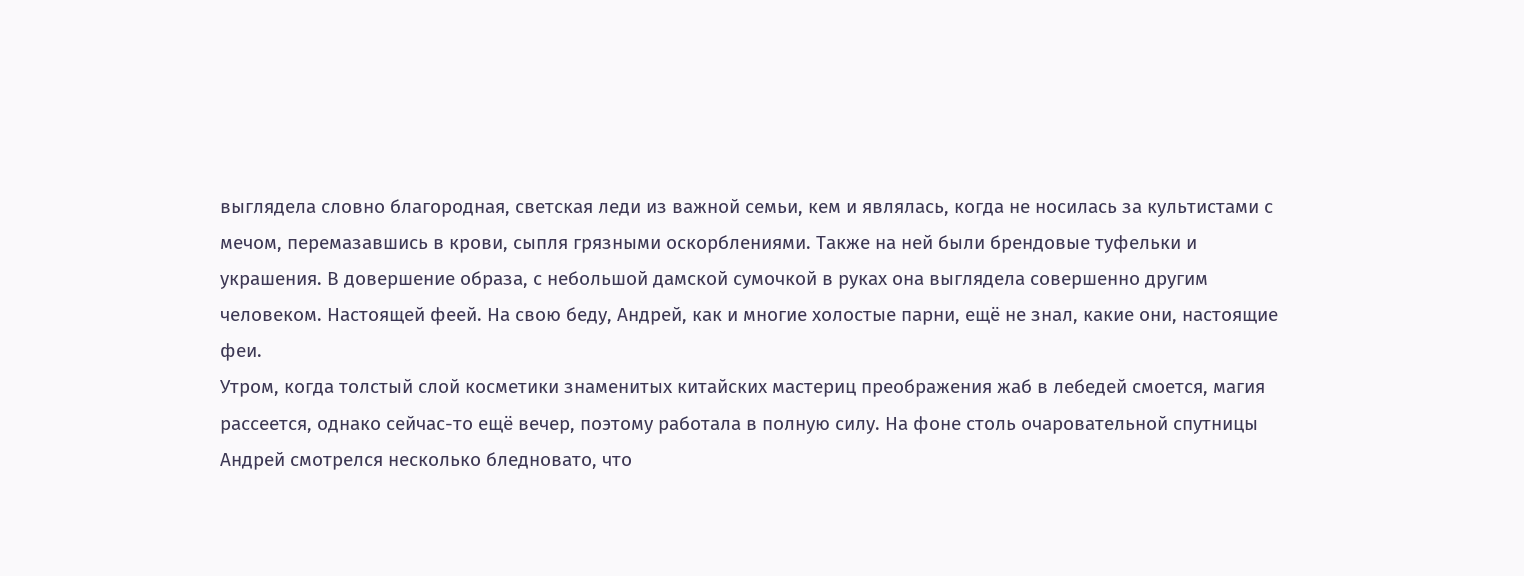выглядела словно благородная, светская леди из важной семьи, кем и являлась, когда не носилась за культистами с мечом, перемазавшись в крови, сыпля грязными оскорблениями. Также на ней были брендовые туфельки и украшения. В довершение образа, с небольшой дамской сумочкой в руках она выглядела совершенно другим человеком. Настоящей феей. На свою беду, Андрей, как и многие холостые парни, ещё не знал, какие они, настоящие феи.
Утром, когда толстый слой косметики знаменитых китайских мастериц преображения жаб в лебедей смоется, магия рассеется, однако сейчас-то ещё вечер, поэтому работала в полную силу. На фоне столь очаровательной спутницы Андрей смотрелся несколько бледновато, что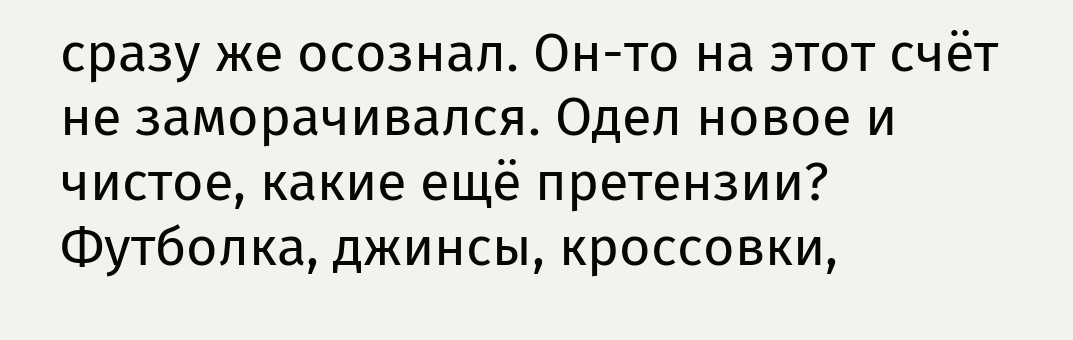сразу же осознал. Он-то на этот счёт не заморачивался. Одел новое и чистое, какие ещё претензии? Футболка, джинсы, кроссовки,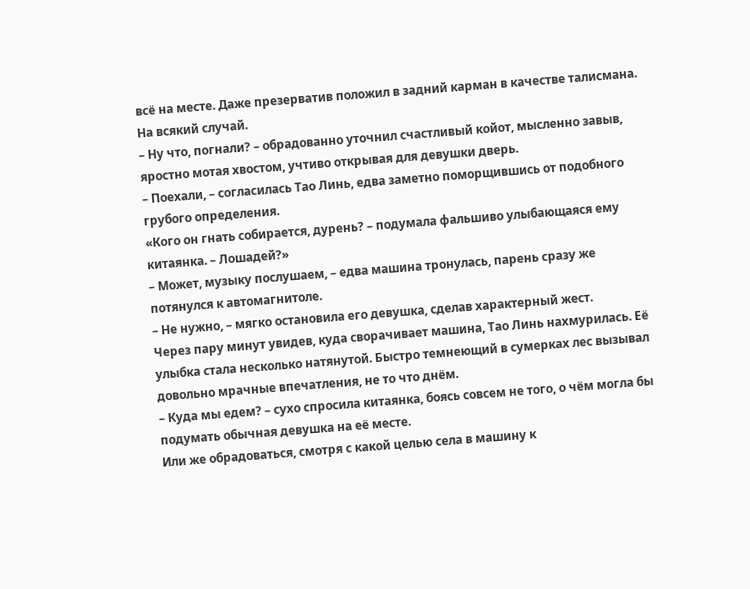всё на месте. Даже презерватив положил в задний карман в качестве талисмана. На всякий случай.
– Ну что, погнали? – обрадованно уточнил счастливый койот, мысленно завыв, яростно мотая хвостом, учтиво открывая для девушки дверь.
– Поехали, – согласилась Тао Линь, едва заметно поморщившись от подобного грубого определения.
«Кого он гнать собирается, дурень? – подумала фальшиво улыбающаяся ему китаянка. – Лошадей?»
– Может, музыку послушаем, – едва машина тронулась, парень сразу же потянулся к автомагнитоле.
– Не нужно, – мягко остановила его девушка, сделав характерный жест.
Через пару минут увидев, куда сворачивает машина, Тао Линь нахмурилась. Её улыбка стала несколько натянутой. Быстро темнеющий в сумерках лес вызывал довольно мрачные впечатления, не то что днём.
– Куда мы едем? – сухо спросила китаянка, боясь совсем не того, о чём могла бы подумать обычная девушка на её месте.
Или же обрадоваться, смотря с какой целью села в машину к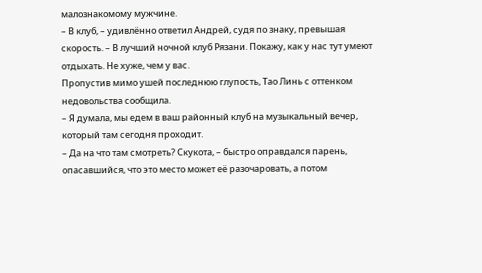малознакомому мужчине.
– В клуб, – удивлённо ответил Андрей, судя по знаку, превышая скорость. – В лучший ночной клуб Рязани. Покажу, как у нас тут умеют отдыхать. Не хуже, чем у вас.
Пропустив мимо ушей последнюю глупость, Тао Линь с оттенком недовольства сообщила.
– Я думала, мы едем в ваш районный клуб на музыкальный вечер, который там сегодня проходит.
– Да на что там смотреть? Скукота, – быстро оправдался парень, опасавшийся, что это место может её разочаровать, а потом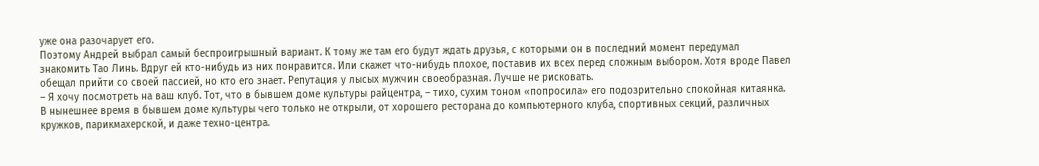уже она разочарует его.
Поэтому Андрей выбрал самый беспроигрышный вариант. К тому же там его будут ждать друзья, с которыми он в последний момент передумал знакомить Тао Линь. Вдруг ей кто-нибудь из них понравится. Или скажет что-нибудь плохое, поставив их всех перед сложным выбором. Хотя вроде Павел обещал прийти со своей пассией, но кто его знает. Репутация у лысых мужчин своеобразная. Лучше не рисковать.
– Я хочу посмотреть на ваш клуб. Тот, что в бывшем доме культуры райцентра, – тихо, сухим тоном «попросила» его подозрительно спокойная китаянка.
В нынешнее время в бывшем доме культуры чего только не открыли, от хорошего ресторана до компьютерного клуба, спортивных секций, различных кружков, парикмахерской, и даже техно-центра.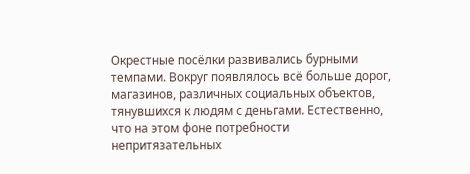Окрестные посёлки развивались бурными темпами. Вокруг появлялось всё больше дорог, магазинов, различных социальных объектов, тянувшихся к людям с деньгами. Естественно, что на этом фоне потребности непритязательных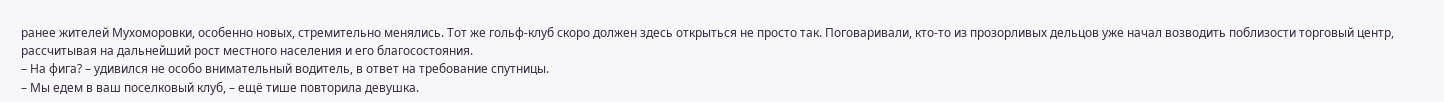ранее жителей Мухоморовки, особенно новых, стремительно менялись. Тот же гольф-клуб скоро должен здесь открыться не просто так. Поговаривали, кто-то из прозорливых дельцов уже начал возводить поблизости торговый центр, рассчитывая на дальнейший рост местного населения и его благосостояния.
– На фига? – удивился не особо внимательный водитель, в ответ на требование спутницы.
– Мы едем в ваш поселковый клуб, – ещё тише повторила девушка.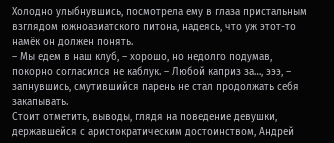Холодно улыбнувшись, посмотрела ему в глаза пристальным взглядом южноазиатского питона, надеясь, что уж этот-то намёк он должен понять.
– Мы едем в наш клуб, – хорошо, но недолго подумав, покорно согласился не каблук. – Любой каприз за…, эээ, – запнувшись, смутившийся парень не стал продолжать себя закапывать.
Стоит отметить, выводы, глядя на поведение девушки, державшейся с аристократическим достоинством, Андрей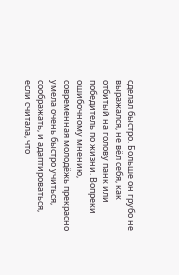сделал быстро. Больше он грубо не выражался, не вёл себя, как отбитый на голову панк или победитель по жизни. Вопреки ошибочному мнению, современная молодёжь прекрасно умела очень быстро учиться, соображать, и адаптироваться, если считала, что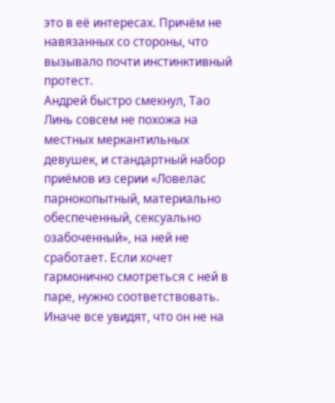это в её интересах. Причём не навязанных со стороны, что вызывало почти инстинктивный протест.
Андрей быстро смекнул, Тао Линь совсем не похожа на местных меркантильных девушек, и стандартный набор приёмов из серии «Ловелас парнокопытный, материально обеспеченный, сексуально озабоченный», на ней не сработает. Если хочет гармонично смотреться с ней в паре, нужно соответствовать. Иначе все увидят, что он не на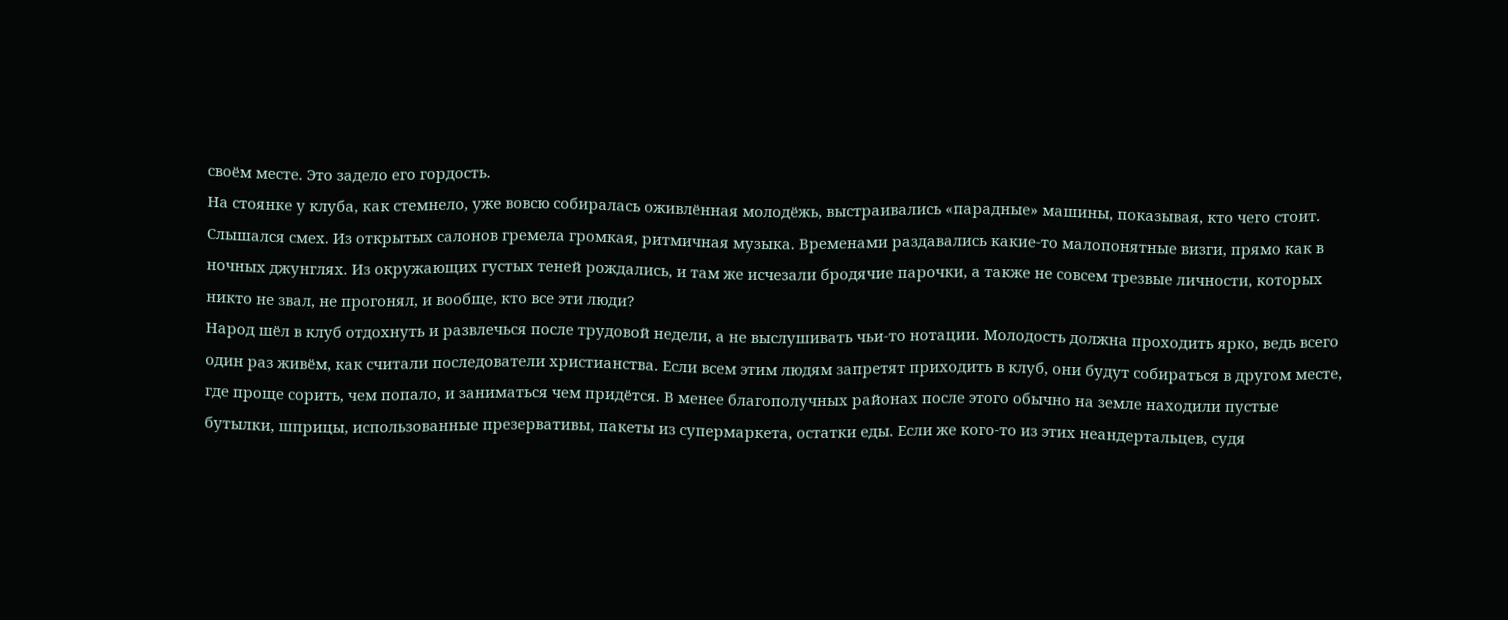своём месте. Это задело его гордость.
На стоянке у клуба, как стемнело, уже вовсю собиралась оживлённая молодёжь, выстраивались «парадные» машины, показывая, кто чего стоит. Слышался смех. Из открытых салонов гремела громкая, ритмичная музыка. Временами раздавались какие-то малопонятные визги, прямо как в ночных джунглях. Из окружающих густых теней рождались, и там же исчезали бродячие парочки, а также не совсем трезвые личности, которых никто не звал, не прогонял, и вообще, кто все эти люди?
Народ шёл в клуб отдохнуть и развлечься после трудовой недели, а не выслушивать чьи-то нотации. Молодость должна проходить ярко, ведь всего один раз живём, как считали последователи христианства. Если всем этим людям запретят приходить в клуб, они будут собираться в другом месте, где проще сорить, чем попало, и заниматься чем придётся. В менее благополучных районах после этого обычно на земле находили пустые бутылки, шприцы, использованные презервативы, пакеты из супермаркета, остатки еды. Если же кого-то из этих неандертальцев, судя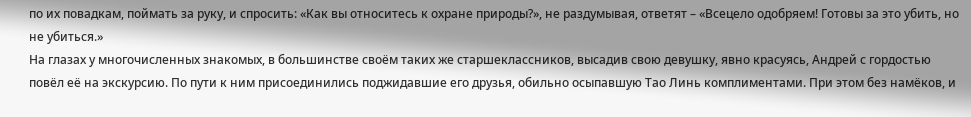по их повадкам, поймать за руку, и спросить: «Как вы относитесь к охране природы?», не раздумывая, ответят – «Всецело одобряем! Готовы за это убить, но не убиться.»
На глазах у многочисленных знакомых, в большинстве своём таких же старшеклассников, высадив свою девушку, явно красуясь, Андрей с гордостью повёл её на экскурсию. По пути к ним присоединились поджидавшие его друзья, обильно осыпавшую Тао Линь комплиментами. При этом без намёков, и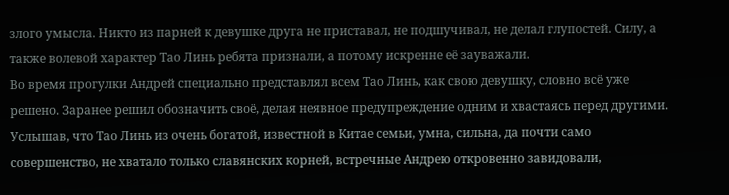злого умысла. Никто из парней к девушке друга не приставал, не подшучивал, не делал глупостей. Силу, а также волевой характер Тао Линь ребята признали, а потому искренне её зауважали.
Во время прогулки Андрей специально представлял всем Тао Линь, как свою девушку, словно всё уже решено. Заранее решил обозначить своё, делая неявное предупреждение одним и хвастаясь перед другими. Услышав, что Тао Линь из очень богатой, известной в Китае семьи, умна, сильна, да почти само совершенство, не хватало только славянских корней, встречные Андрею откровенно завидовали,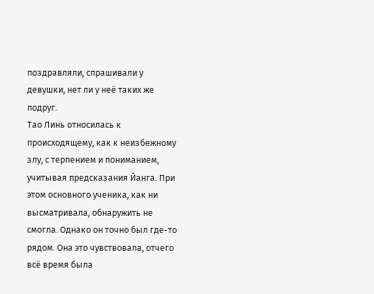поздравляли, спрашивали у девушки, нет ли у неё таких же подруг.
Тао Линь относилась к происходящему, как к неизбежному злу, с терпением и пониманием, учитывая предсказания Йанга. При этом основного ученика, как ни высматривала, обнаружить не смогла. Однако он точно был где-то рядом. Она это чувствовала, отчего всё время была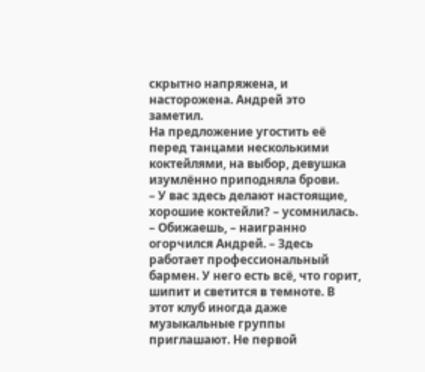скрытно напряжена, и насторожена. Андрей это заметил.
На предложение угостить её перед танцами несколькими коктейлями, на выбор, девушка изумлённо приподняла брови.
– У вас здесь делают настоящие, хорошие коктейли? – усомнилась.
– Обижаешь, – наигранно огорчился Андрей. – Здесь работает профессиональный бармен. У него есть всё, что горит, шипит и светится в темноте. В этот клуб иногда даже музыкальные группы приглашают. Не первой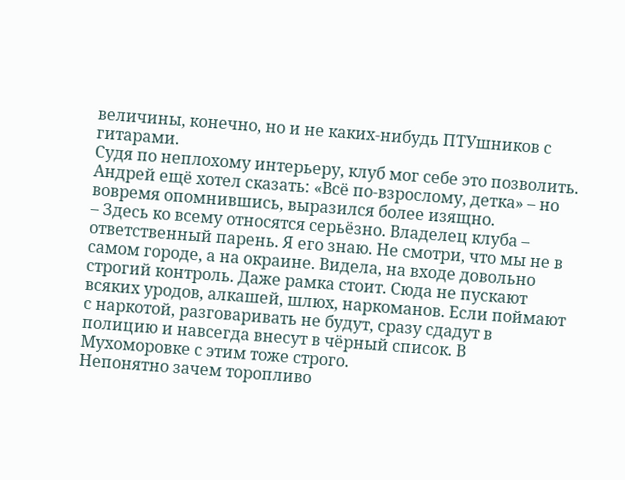величины, конечно, но и не каких-нибудь ПТУшников с гитарами.
Судя по неплохому интерьеру, клуб мог себе это позволить.
Андрей ещё хотел сказать: «Всё по-взрослому, детка» – но вовремя опомнившись, выразился более изящно.
– Здесь ко всему относятся серьёзно. Владелец клуба – ответственный парень. Я его знаю. Не смотри, что мы не в самом городе, а на окраине. Видела, на входе довольно строгий контроль. Даже рамка стоит. Сюда не пускают всяких уродов, алкашей, шлюх, наркоманов. Если поймают с наркотой, разговаривать не будут, сразу сдадут в полицию и навсегда внесут в чёрный список. В Мухоморовке с этим тоже строго.
Непонятно зачем торопливо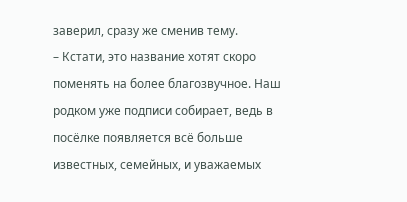заверил, сразу же сменив тему.
– Кстати, это название хотят скоро поменять на более благозвучное. Наш родком уже подписи собирает, ведь в посёлке появляется всё больше известных, семейных, и уважаемых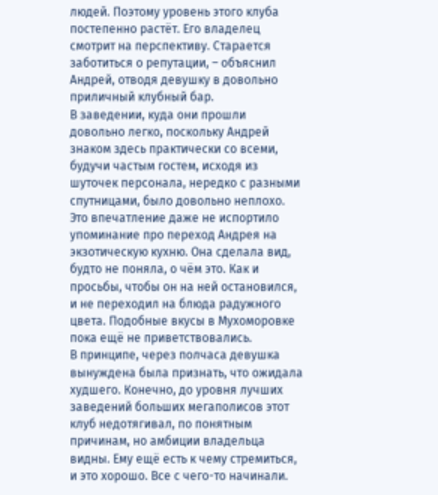людей. Поэтому уровень этого клуба постепенно растёт. Его владелец смотрит на перспективу. Старается заботиться о репутации, – объяснил Андрей, отводя девушку в довольно приличный клубный бар.
В заведении, куда они прошли довольно легко, поскольку Андрей знаком здесь практически со всеми, будучи частым гостем, исходя из шуточек персонала, нередко с разными спутницами, было довольно неплохо. Это впечатление даже не испортило упоминание про переход Андрея на экзотическую кухню. Она сделала вид, будто не поняла, о чём это. Как и просьбы, чтобы он на ней остановился, и не переходил на блюда радужного цвета. Подобные вкусы в Мухоморовке пока ещё не приветствовались.
В принципе, через полчаса девушка вынуждена была признать, что ожидала худшего. Конечно, до уровня лучших заведений больших мегаполисов этот клуб недотягивал, по понятным причинам, но амбиции владельца видны. Ему ещё есть к чему стремиться, и это хорошо. Все с чего-то начинали.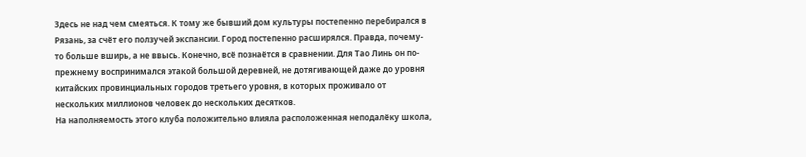Здесь не над чем смеяться. К тому же бывший дом культуры постепенно перебирался в Рязань, за счёт его ползучей экспансии. Город постепенно расширялся. Правда, почему-то больше вширь, а не ввысь. Конечно, всё познаётся в сравнении. Для Тао Линь он по-прежнему воспринимался этакой большой деревней, не дотягивающей даже до уровня китайских провинциальных городов третьего уровня, в которых проживало от нескольких миллионов человек до нескольких десятков.
На наполняемость этого клуба положительно влияла расположенная неподалёку школа,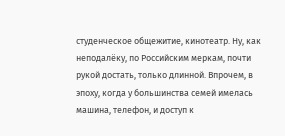студенческое общежитие, кинотеатр. Ну, как неподалёку, по Российским меркам, почти рукой достать, только длинной. Впрочем, в эпоху, когда у большинства семей имелась машина, телефон, и доступ к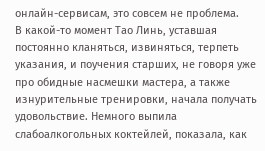онлайн-сервисам, это совсем не проблема.
В какой-то момент Тао Линь, уставшая постоянно кланяться, извиняться, терпеть указания, и поучения старших, не говоря уже про обидные насмешки мастера, а также изнурительные тренировки, начала получать удовольствие. Немного выпила слабоалкогольных коктейлей, показала, как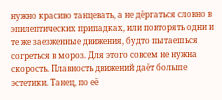нужно красиво танцевать, а не дёргаться словно в эпилептических припадках, или повторять одни и те же заезженные движения, будто пытаешься согреться в мороз. Для этого совсем не нужна скорость. Плавность движений даёт больше эстетики. Танец, по её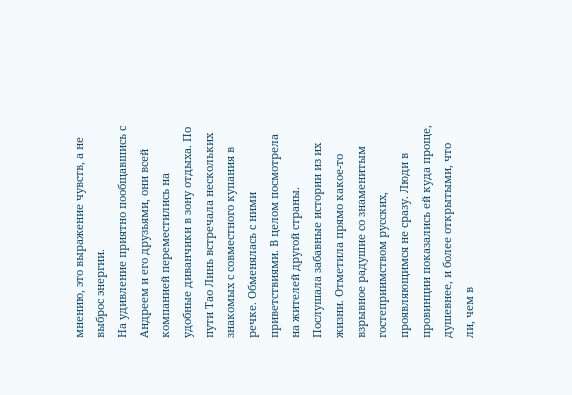мнению, это выражение чувств, а не выброс энергии.
На удивление приятно пообщавшись с Андреем и его друзьями, они всей компанией переместились на удобные диванчики в зону отдыха. По пути Тао Линь встречала нескольких знакомых с совместного купания в речке. Обменялась с ними приветствиями. В целом посмотрела на жителей другой страны. Послушала забавные истории из их жизни. Отметила прямо какое-то взрывное радушие со знаменитым гостеприимством русских, проявляющимся не сразу. Люди в провинции показались ей куда проще, душевнее, и более открытыми, что ли, чем в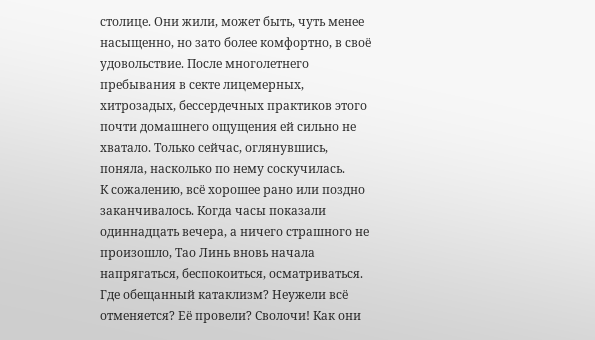столице. Они жили, может быть, чуть менее насыщенно, но зато более комфортно, в своё удовольствие. После многолетнего пребывания в секте лицемерных, хитрозадых, бессердечных практиков этого почти домашнего ощущения ей сильно не хватало. Только сейчас, оглянувшись, поняла, насколько по нему соскучилась.
К сожалению, всё хорошее рано или поздно заканчивалось. Когда часы показали одиннадцать вечера, а ничего страшного не произошло, Тао Линь вновь начала напрягаться, беспокоиться, осматриваться. Где обещанный катаклизм? Неужели всё отменяется? Её провели? Сволочи! Как они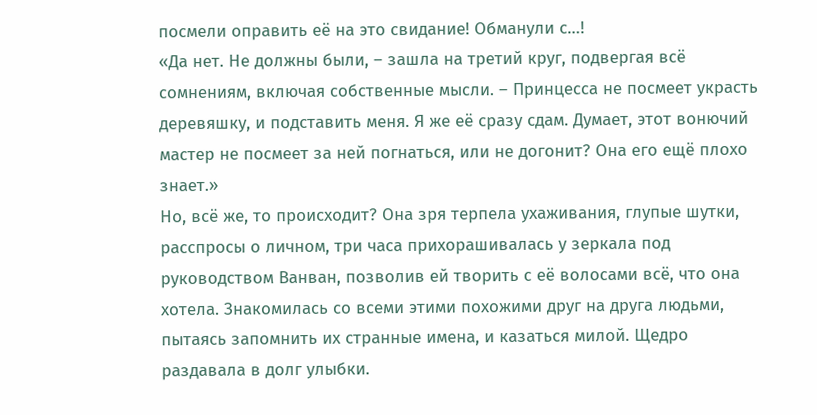посмели оправить её на это свидание! Обманули с…!
«Да нет. Не должны были, – зашла на третий круг, подвергая всё сомнениям, включая собственные мысли. – Принцесса не посмеет украсть деревяшку, и подставить меня. Я же её сразу сдам. Думает, этот вонючий мастер не посмеет за ней погнаться, или не догонит? Она его ещё плохо знает.»
Но, всё же, то происходит? Она зря терпела ухаживания, глупые шутки, расспросы о личном, три часа прихорашивалась у зеркала под руководством Ванван, позволив ей творить с её волосами всё, что она хотела. Знакомилась со всеми этими похожими друг на друга людьми, пытаясь запомнить их странные имена, и казаться милой. Щедро раздавала в долг улыбки.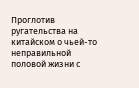Проглотив ругательства на китайском о чьей-то неправильной половой жизни с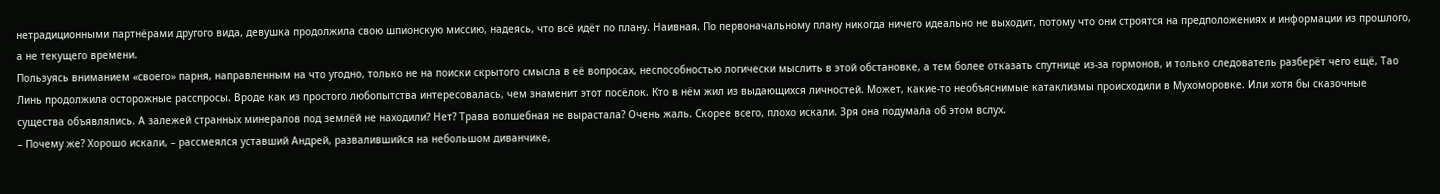нетрадиционными партнёрами другого вида, девушка продолжила свою шпионскую миссию, надеясь, что всё идёт по плану. Наивная. По первоначальному плану никогда ничего идеально не выходит, потому что они строятся на предположениях и информации из прошлого, а не текущего времени.
Пользуясь вниманием «своего» парня, направленным на что угодно, только не на поиски скрытого смысла в её вопросах, неспособностью логически мыслить в этой обстановке, а тем более отказать спутнице из-за гормонов, и только следователь разберёт чего ещё, Тао Линь продолжила осторожные расспросы. Вроде как из простого любопытства интересовалась, чем знаменит этот посёлок. Кто в нём жил из выдающихся личностей. Может, какие-то необъяснимые катаклизмы происходили в Мухоморовке. Или хотя бы сказочные существа объявлялись. А залежей странных минералов под землёй не находили? Нет? Трава волшебная не вырастала? Очень жаль. Скорее всего, плохо искали. Зря она подумала об этом вслух.
– Почему же? Хорошо искали, – рассмеялся уставший Андрей, развалившийся на небольшом диванчике,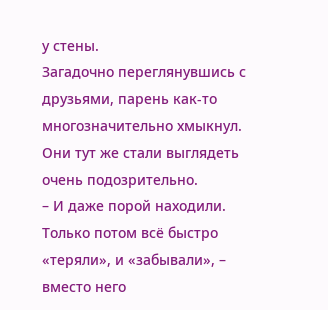у стены.
Загадочно переглянувшись с друзьями, парень как-то многозначительно хмыкнул. Они тут же стали выглядеть очень подозрительно.
– И даже порой находили. Только потом всё быстро «теряли», и «забывали», – вместо него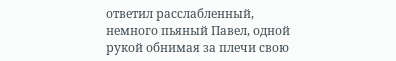ответил расслабленный, немного пьяный Павел, одной рукой обнимая за плечи свою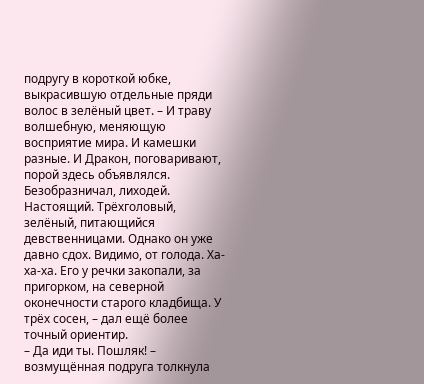подругу в короткой юбке, выкрасившую отдельные пряди волос в зелёный цвет. – И траву волшебную, меняющую восприятие мира. И камешки разные. И Дракон, поговаривают, порой здесь объявлялся. Безобразничал, лиходей. Настоящий. Трёхголовый, зелёный, питающийся девственницами. Однако он уже давно сдох. Видимо, от голода. Ха-ха-ха. Его у речки закопали, за пригорком, на северной оконечности старого кладбища. У трёх сосен, – дал ещё более точный ориентир.
– Да иди ты. Пошляк! – возмущённая подруга толкнула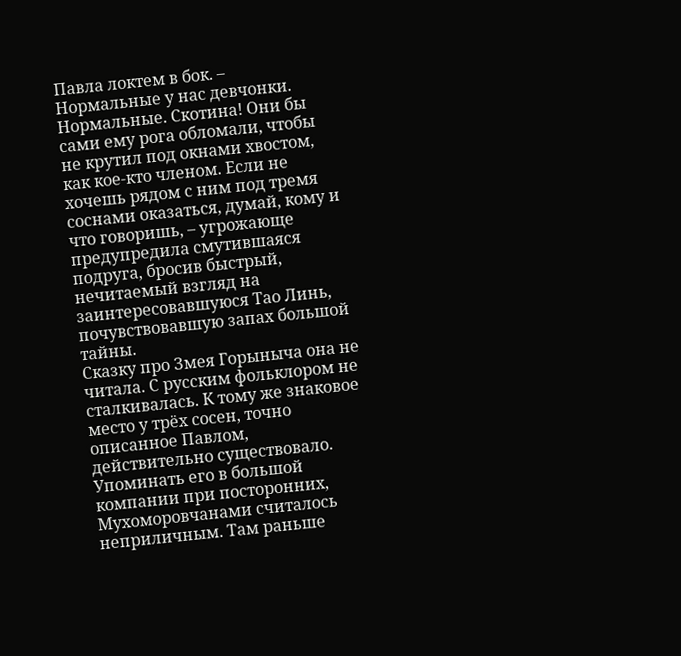Павла локтем в бок. – Нормальные у нас девчонки. Нормальные. Скотина! Они бы сами ему рога обломали, чтобы не крутил под окнами хвостом, как кое-кто членом. Если не хочешь рядом с ним под тремя соснами оказаться, думай, кому и что говоришь, – угрожающе предупредила смутившаяся подруга, бросив быстрый, нечитаемый взгляд на заинтересовавшуюся Тао Линь, почувствовавшую запах большой тайны.
Сказку про Змея Горыныча она не читала. С русским фольклором не сталкивалась. К тому же знаковое место у трёх сосен, точно описанное Павлом, действительно существовало. Упоминать его в большой компании при посторонних, Мухоморовчанами считалось неприличным. Там раньше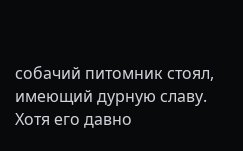собачий питомник стоял, имеющий дурную славу. Хотя его давно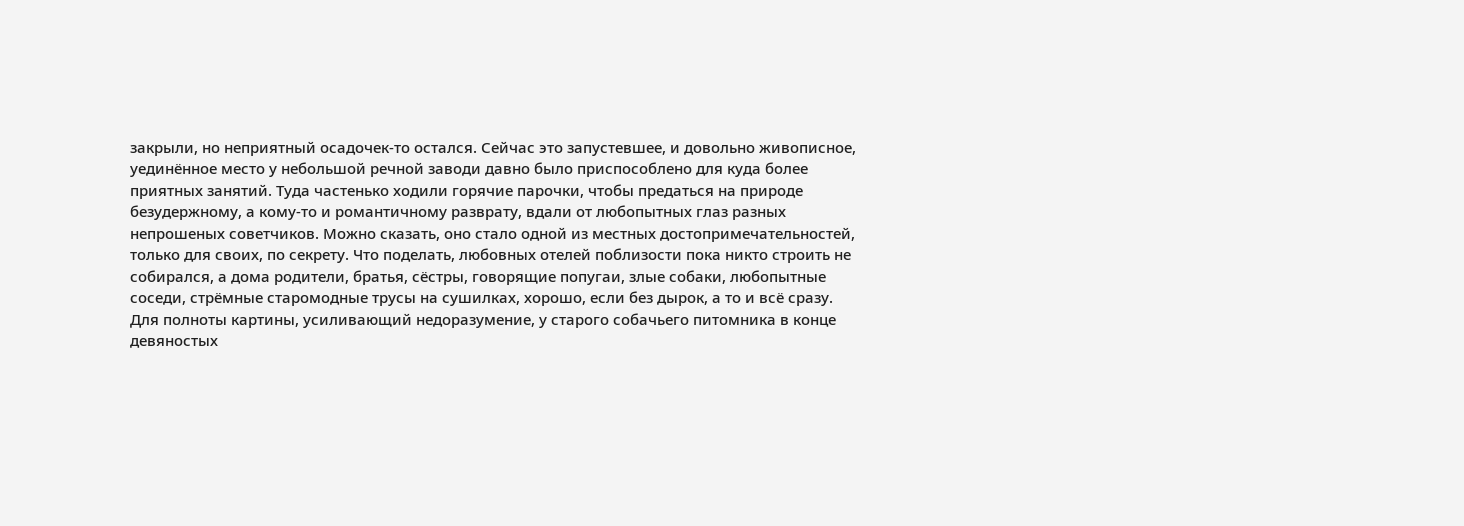закрыли, но неприятный осадочек-то остался. Сейчас это запустевшее, и довольно живописное, уединённое место у небольшой речной заводи давно было приспособлено для куда более приятных занятий. Туда частенько ходили горячие парочки, чтобы предаться на природе безудержному, а кому-то и романтичному разврату, вдали от любопытных глаз разных непрошеных советчиков. Можно сказать, оно стало одной из местных достопримечательностей, только для своих, по секрету. Что поделать, любовных отелей поблизости пока никто строить не собирался, а дома родители, братья, сёстры, говорящие попугаи, злые собаки, любопытные соседи, стрёмные старомодные трусы на сушилках, хорошо, если без дырок, а то и всё сразу.
Для полноты картины, усиливающий недоразумение, у старого собачьего питомника в конце девяностых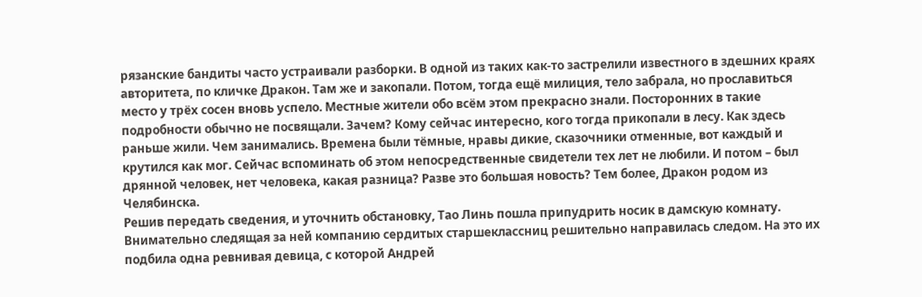рязанские бандиты часто устраивали разборки. В одной из таких как-то застрелили известного в здешних краях авторитета, по кличке Дракон. Там же и закопали. Потом, тогда ещё милиция, тело забрала, но прославиться место у трёх сосен вновь успело. Местные жители обо всём этом прекрасно знали. Посторонних в такие подробности обычно не посвящали. Зачем? Кому сейчас интересно, кого тогда прикопали в лесу. Как здесь раньше жили. Чем занимались. Времена были тёмные, нравы дикие, сказочники отменные, вот каждый и крутился как мог. Сейчас вспоминать об этом непосредственные свидетели тех лет не любили. И потом – был дрянной человек, нет человека, какая разница? Разве это большая новость? Тем более, Дракон родом из Челябинска.
Решив передать сведения, и уточнить обстановку, Тао Линь пошла припудрить носик в дамскую комнату. Внимательно следящая за ней компанию сердитых старшеклассниц решительно направилась следом. На это их подбила одна ревнивая девица, с которой Андрей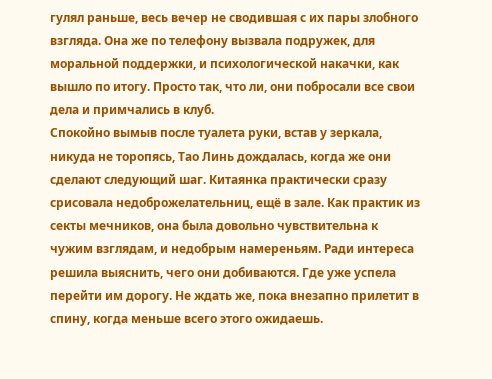гулял раньше, весь вечер не сводившая с их пары злобного взгляда. Она же по телефону вызвала подружек, для моральной поддержки, и психологической накачки, как вышло по итогу. Просто так, что ли, они побросали все свои дела и примчались в клуб.
Спокойно вымыв после туалета руки, встав у зеркала, никуда не торопясь, Тао Линь дождалась, когда же они сделают следующий шаг. Китаянка практически сразу срисовала недоброжелательниц, ещё в зале. Как практик из секты мечников, она была довольно чувствительна к чужим взглядам, и недобрым намереньям. Ради интереса решила выяснить, чего они добиваются. Где уже успела перейти им дорогу. Не ждать же, пока внезапно прилетит в спину, когда меньше всего этого ожидаешь.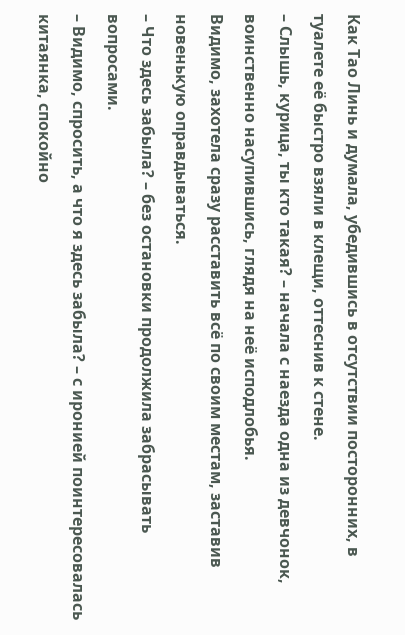Как Тао Линь и думала, убедившись в отсутствии посторонних, в туалете её быстро взяли в клещи, оттеснив к стене.
– Слышь, курица, ты кто такая? – начала с наезда одна из девчонок, воинственно насупившись, глядя на неё исподлобья.
Видимо, захотела сразу расставить всё по своим местам, заставив новенькую оправдываться.
– Что здесь забыла? – без остановки продолжила забрасывать вопросами.
– Видимо, спросить, а что я здесь забыла? – с иронией поинтересовалась китаянка, спокойно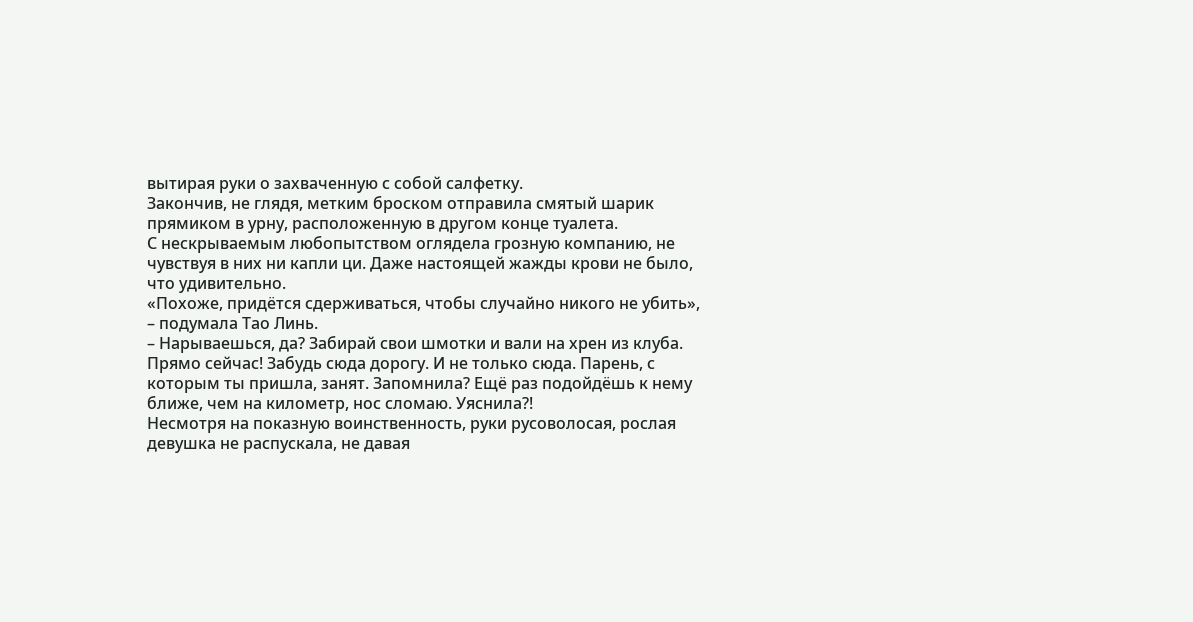вытирая руки о захваченную с собой салфетку.
Закончив, не глядя, метким броском отправила смятый шарик прямиком в урну, расположенную в другом конце туалета.
С нескрываемым любопытством оглядела грозную компанию, не чувствуя в них ни капли ци. Даже настоящей жажды крови не было, что удивительно.
«Похоже, придётся сдерживаться, чтобы случайно никого не убить», – подумала Тао Линь.
– Нарываешься, да? Забирай свои шмотки и вали на хрен из клуба. Прямо сейчас! Забудь сюда дорогу. И не только сюда. Парень, с которым ты пришла, занят. Запомнила? Ещё раз подойдёшь к нему ближе, чем на километр, нос сломаю. Уяснила?!
Несмотря на показную воинственность, руки русоволосая, рослая девушка не распускала, не давая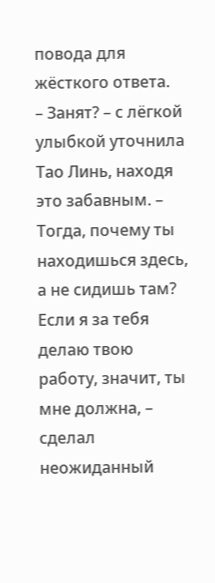повода для жёсткого ответа.
– Занят? – с лёгкой улыбкой уточнила Тао Линь, находя это забавным. – Тогда, почему ты находишься здесь, а не сидишь там? Если я за тебя делаю твою работу, значит, ты мне должна, – сделал неожиданный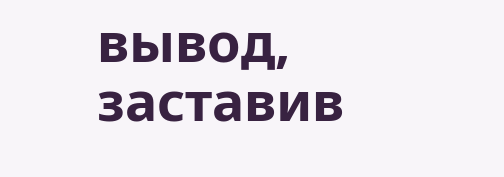вывод, заставив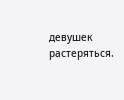девушек растеряться.